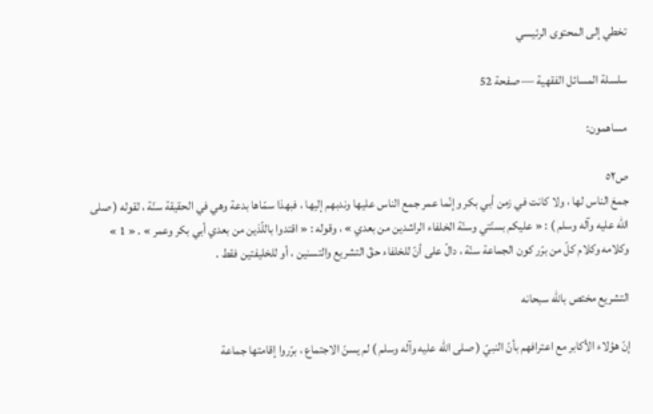تخطي إلى المحتوى الرئيسي

سلسلة المسائل الفقهية — صفحة 52

مساهمون:

ص٥٢
جمعَ الناس لها ، ولا كانت في زمن أبي بكر وإنّما عمر جمع الناس عليها وندبهم إليها ، فبهذا سمّاها بدعة وهي في الحقيقة سنّة ، لقوله ( صلى الله عليه وآله وسلم ) : « عليكم بسنّتي وسنّة الخلفاء الراشدين من بعدي » ، وقوله : « اقتدوا باللّذين من بعدي أبي بكر وعمر » . « 1 » وكلامه وكلام كلّ من برّر كون الجماعة سنّة ، دالّ على أنّ للخلفاء حقّ التشريع والتسنين ، أو للخليفتين فقط .

التشريع مختص باللّه سبحانه

إنّ هؤلاء الأكابر مع اعترافهم بأنّ النبيّ ( صلى الله عليه وآله وسلم ) لم يسنّ الاجتماع ، برّروا إقامتها جماعة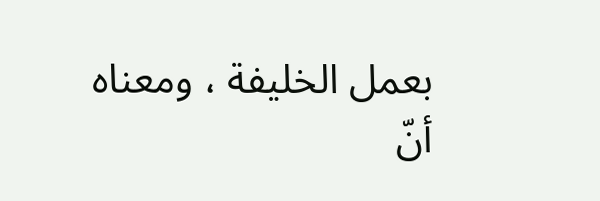بعمل الخليفة ، ومعناه أنّ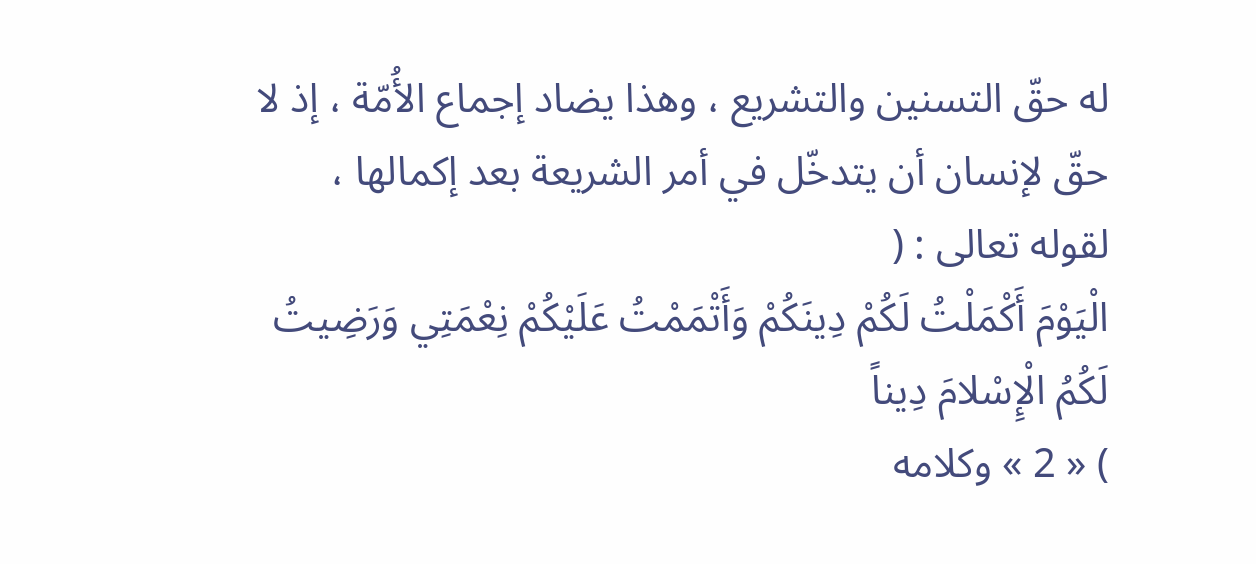له حقّ التسنين والتشريع ، وهذا يضاد إجماع الأُمّة ، إذ لا حقّ لإنسان أن يتدخّل في أمر الشريعة بعد إكمالها ، لقوله تعالى : (
الْيَوْمَ أَكْمَلْتُ لَكُمْ دِينَكُمْ وَأَتْمَمْتُ عَلَيْكُمْ نِعْمَتِي وَرَضِيتُ لَكُمُ الْإِسْلامَ دِيناً
) « 2 » وكلامه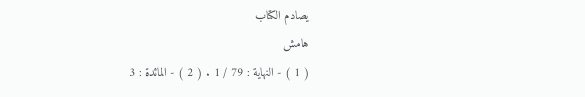يصادم الكتاب
هامش
( 1 ) - النهاية : 79 / 1 . ( 2 ) - المائدة : 3